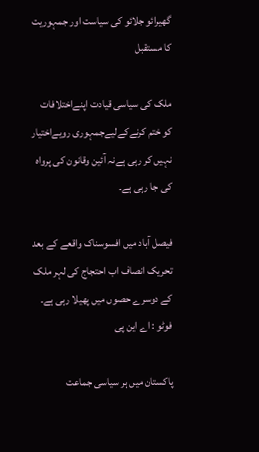گھیرائو جلائو کی سیاست اور جمہوریت کا مستقبل

ملک کی سیاسی قیادت اپنےاختلافات کو ختم کرنےکےلیےجمہوری رویےاختیار نہیں کر رہی ہےنہ آئین وقانون کی پرواہ کی جا رہی ہے۔

فیصل آباد میں افسوسناک واقعے کے بعد تحریک انصاف اب احتجاج کی لہر ملک کے دوسرے حصوں میں پھیلا رہی ہے۔ فوٹو : اے این پی

پاکستان میں ہر سیاسی جماعت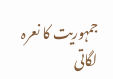جمہوریت کا نعرہ لگاتی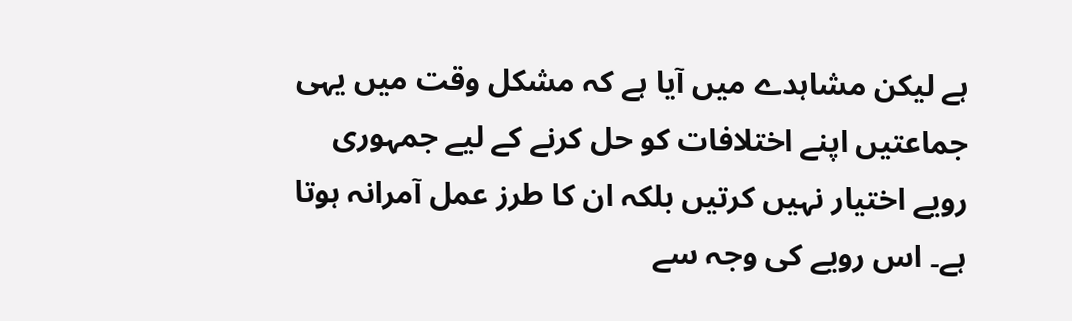ہے لیکن مشاہدے میں آیا ہے کہ مشکل وقت میں یہی جماعتیں اپنے اختلافات کو حل کرنے کے لیے جمہوری رویے اختیار نہیں کرتیں بلکہ ان کا طرز عمل آمرانہ ہوتا ہے۔ اس رویے کی وجہ سے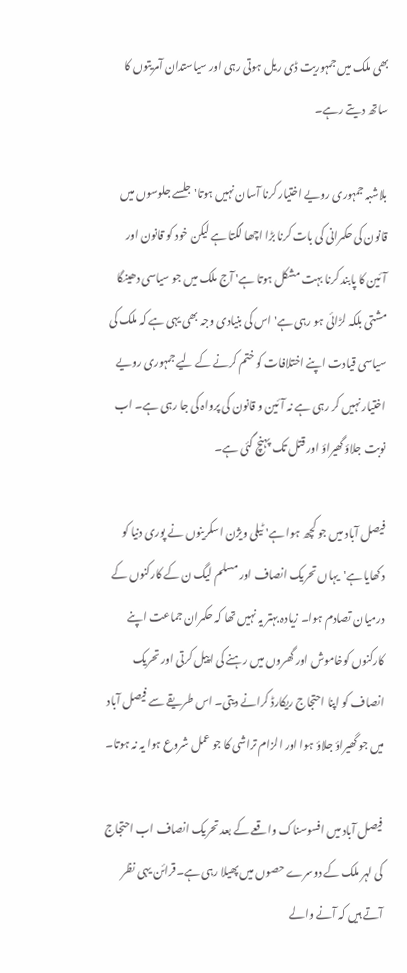بھی ملک میں جمہوریت ڈی ریل ہوتی رہی اور سیاستدان آمریتوں کا ساتھ دیتے رہے۔

بلاشبہ جمہوری رویے اختیار کرنا آسان نہیں ہوتا'جلسے جلوسوں میں قانون کی حکمرانی کی بات کرنا بڑا اچھا لگتا ہے لیکن خود کو قانون اور آئین کا پابند کرنا بہت مشکل ہوتا ہے' آج ملک میں جو سیاسی دھینگا مشتی بلکہ لڑائی ہو رہی ہے' اس کی بنیادی وجہ بھی یہی ہے کہ ملک کی سیاسی قیادت اپنے اختلافات کو ختم کرنے کے لیے جمہوری رویے اختیار نہیں کر رہی ہے نہ آئین و قانون کی پرواہ کی جا رہی ہے۔ اب نوبت جلاؤ گھیراؤ اور قتل تک پہنچ گئی ہے۔

فیصل آباد میں جو کچھ ہوا ہے' ٹیلی ویژن اسکرینوں نے پوری دنیا کو دکھایا ہے'یہاں تحریک انصاف اور مسلم لیگ ن کے کارکنوں کے درمیان تصادم ہوا۔ زیادہ بہتر یہ نہیں تھا کہ حکمران جماعت اپنے کارکنوں کوخاموش اور گھروں میں رہنے کی اپیل کرتی اور تحریک انصاف کو اپنا احتجاج ریکارڈ کرانے دیتی۔ اس طریقے سے فیصل آباد میں جو گھیراؤ جلاؤ ہوا اور الزام تراشی کا جو عمل شروع ہوا یہ نہ ہوتا۔

فیصل آباد میں افسوسناک واقعے کے بعد تحریک انصاف اب احتجاج کی لہر ملک کے دوسرے حصوں میں پھیلا رہی ہے۔قرائن یہی نظر آتے ہیں کہ آنے والے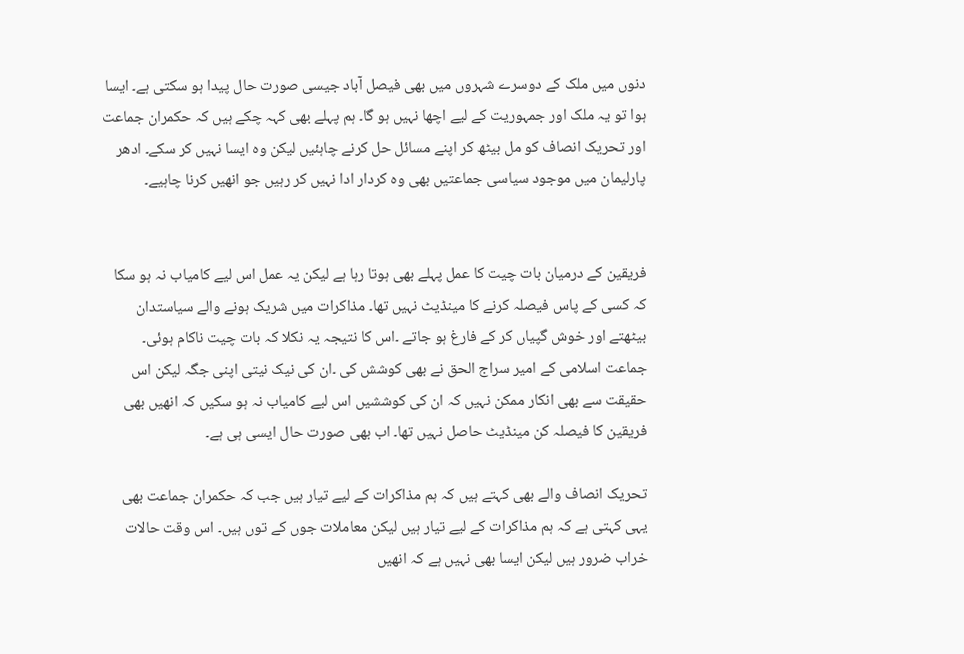دنوں میں ملک کے دوسرے شہروں میں بھی فیصل آباد جیسی صورت حال پیدا ہو سکتی ہے۔ ایسا ہوا تو یہ ملک اور جمہوریت کے لیے اچھا نہیں ہو گا۔ ہم پہلے بھی کہہ چکے ہیں کہ حکمران جماعت اور تحریک انصاف کو مل بیٹھ کر اپنے مسائل حل کرنے چاہئیں لیکن وہ ایسا نہیں کر سکے۔ ادھر پارلیمان میں موجود سیاسی جماعتیں بھی وہ کردار ادا نہیں کر رہیں جو انھیں کرنا چاہیے۔


فریقین کے درمیان بات چیت کا عمل پہلے بھی ہوتا رہا ہے لیکن یہ عمل اس لیے کامیاب نہ ہو سکا کہ کسی کے پاس فیصلہ کرنے کا مینڈیٹ نہیں تھا۔ مذاکرات میں شریک ہونے والے سیاستدان بیٹھتے اور خوش گپیاں کر کے فارغ ہو جاتے ۔اس کا نتیجہ یہ نکلا کہ بات چیت ناکام ہوئی۔ جماعت اسلامی کے امیر سراج الحق نے بھی کوشش کی ۔ان کی نیک نیتی اپنی جگہ لیکن اس حقیقت سے بھی انکار ممکن نہیں کہ ان کی کوششیں اس لیے کامیاب نہ ہو سکیں کہ انھیں بھی فریقین کا فیصلہ کن مینڈیٹ حاصل نہیں تھا۔ اب بھی صورت حال ایسی ہی ہے۔

تحریک انصاف والے بھی کہتے ہیں کہ ہم مذاکرات کے لیے تیار ہیں جب کہ حکمران جماعت بھی یہی کہتی ہے کہ ہم مذاکرات کے لیے تیار ہیں لیکن معاملات جوں کے توں ہیں۔ اس وقت حالات خراب ضرور ہیں لیکن ایسا بھی نہیں ہے کہ انھیں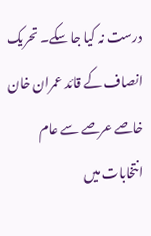درست نہ کیا جا سکے۔ تحریک انصاف کے قائد عمران خان خاصے عرصے سے عام انتخابات میں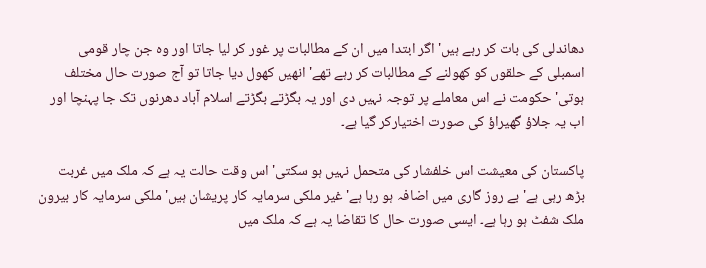دھاندلی کی بات کر رہے ہیں' اگر ابتدا میں ان کے مطالبات پر غور کر لیا جاتا اور وہ جن چار قومی اسمبلی کے حلقوں کو کھولنے کے مطالبات کر رہے تھے' انھیں کھول دیا جاتا تو آج صورت حال مختلف ہوتی' حکومت نے اس معاملے پر توجہ نہیں دی اور یہ بگڑتے بگڑتے اسلام آباد دھرنوں تک جا پہنچا اور اب یہ جلاؤ گھیراؤ کی صورت اختیارکر گیا ہے۔

پاکستان کی معیشت اس خلفشار کی متحمل نہیں ہو سکتی' اس وقت حالت یہ ہے کہ ملک میں غربت بڑھ رہی ہے' بے روز گاری میں اضافہ ہو رہا ہے' غیر ملکی سرمایہ کار پریشان ہیں' ملکی سرمایہ کار بیرون ملک شفٹ ہو رہا ہے۔ ایسی صورت حال کا تقاضا یہ ہے کہ ملک میں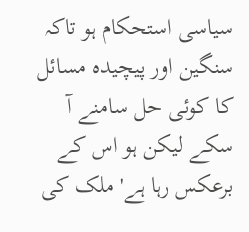سیاسی استحکام ہو تاکہ سنگین اور پیچیدہ مسائل کا کوئی حل سامنے آ سکے لیکن ہو اس کے برعکس رہا ہے' ملک کی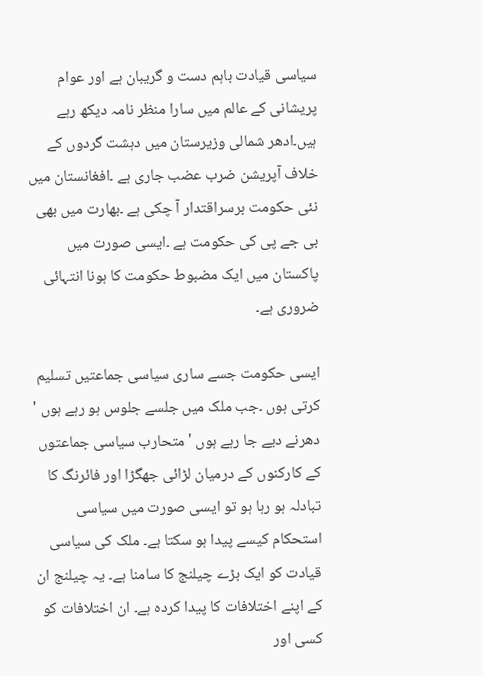سیاسی قیادت باہم دست و گریبان ہے اور عوام پریشانی کے عالم میں سارا منظر نامہ دیکھ رہے ہیں۔ادھر شمالی وزیرستان میں دہشت گردوں کے خلاف آپریشن ضرب عضب جاری ہے ۔افغانستان میں نئی حکومت برسراقتدار آ چکی ہے ۔بھارت میں بھی بی جے پی کی حکومت ہے ۔ایسی صورت میں پاکستان میں ایک مضبوط حکومت کا ہونا انتہائی ضروری ہے۔

ایسی حکومت جسے ساری سیاسی جماعتیں تسلیم کرتی ہوں ۔جب ملک میں جلسے جلوس ہو رہے ہوں ' دھرنے دیے جا رہے ہوں 'متحارب سیاسی جماعتوں کے کارکنوں کے درمیان لڑائی جھگڑا اور فائرنگ کا تبادلہ ہو رہا ہو تو ایسی صورت میں سیاسی استحکام کیسے پیدا ہو سکتا ہے۔ ملک کی سیاسی قیادت کو ایک بڑے چیلنج کا سامنا ہے۔ یہ چیلنج ان کے اپنے اختلافات کا پیدا کردہ ہے۔ ان اختلافات کو کسی اور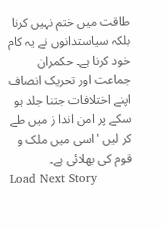طاقت میں ختم نہیں کرنا بلکہ سیاستدانوں نے یہ کام خود کرنا ہے۔ حکمران جماعت اور تحریک انصاف اپنے اختلافات جتنا جلد ہو سکے پر امن اندا ز میں طے کر لیں 'اسی میں ملک و قوم کی بھلائی ہے۔
Load Next Story